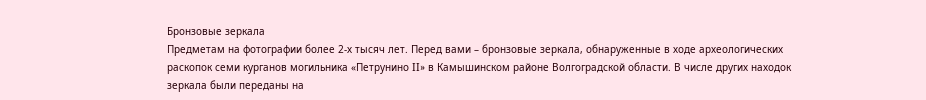Бронзовые зеркала
Предметам на фотографии более 2-х тысяч лет. Перед вами – бронзовые зеркала, обнаруженные в ходе археологических раскопок семи курганов могильника «Петрунино II» в Камышинском районе Волгоградской области. В числе других находок зеркала были переданы на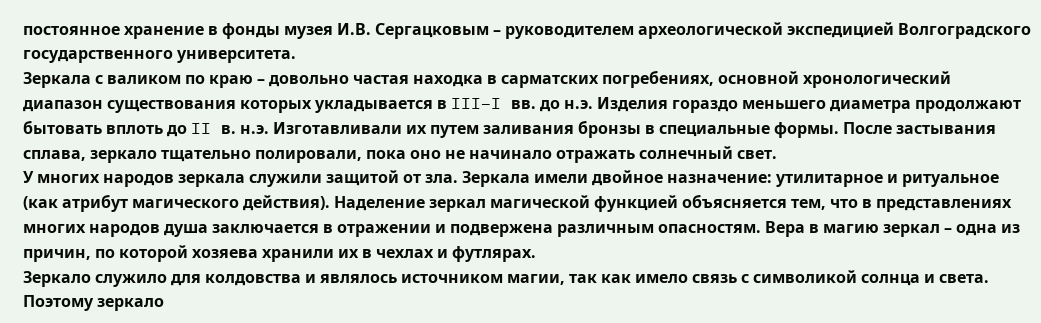постоянное хранение в фонды музея И.В. Сергацковым – руководителем археологической экспедицией Волгоградского государственного университета.
Зеркала с валиком по краю – довольно частая находка в сарматских погребениях, основной хронологический диапазон существования которых укладывается в III–I вв. до н.э. Изделия гораздо меньшего диаметра продолжают бытовать вплоть до II в. н.э. Изготавливали их путем заливания бронзы в специальные формы. После застывания сплава, зеркало тщательно полировали, пока оно не начинало отражать солнечный свет.
У многих народов зеркала служили защитой от зла. Зеркала имели двойное назначение: утилитарное и ритуальное (как атрибут магического действия). Наделение зеркал магической функцией объясняется тем, что в представлениях многих народов душа заключается в отражении и подвержена различным опасностям. Вера в магию зеркал – одна из причин, по которой хозяева хранили их в чехлах и футлярах.
Зеркало служило для колдовства и являлось источником магии, так как имело связь с символикой солнца и света. Поэтому зеркало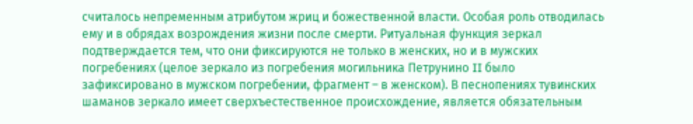считалось непременным атрибутом жриц и божественной власти. Особая роль отводилась ему и в обрядах возрождения жизни после смерти. Ритуальная функция зеркал подтверждается тем, что они фиксируются не только в женских, но и в мужских погребениях (целое зеркало из погребения могильника Петрунино II было зафиксировано в мужском погребении, фрагмент – в женском). В песнопениях тувинских шаманов зеркало имеет сверхъестественное происхождение, является обязательным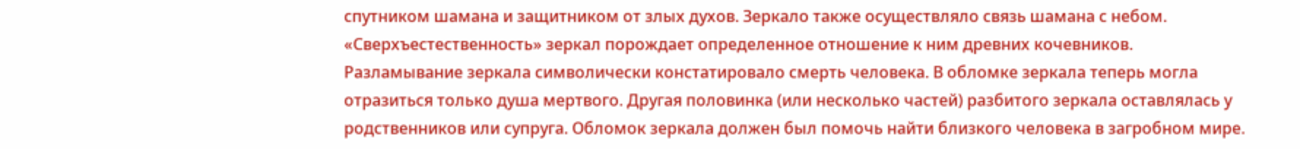спутником шамана и защитником от злых духов. Зеркало также осуществляло связь шамана с небом. «Сверхъестественность» зеркал порождает определенное отношение к ним древних кочевников.
Разламывание зеркала символически констатировало смерть человека. В обломке зеркала теперь могла отразиться только душа мертвого. Другая половинка (или несколько частей) разбитого зеркала оставлялась у родственников или супруга. Обломок зеркала должен был помочь найти близкого человека в загробном мире.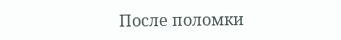После поломки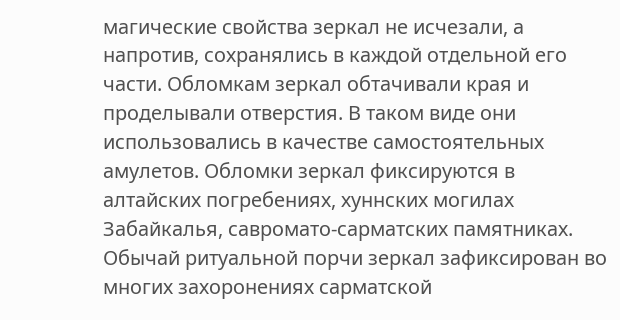магические свойства зеркал не исчезали, а напротив, сохранялись в каждой отдельной его части. Обломкам зеркал обтачивали края и проделывали отверстия. В таком виде они использовались в качестве самостоятельных амулетов. Обломки зеркал фиксируются в алтайских погребениях, хуннских могилах Забайкалья, савромато-сарматских памятниках. Обычай ритуальной порчи зеркал зафиксирован во многих захоронениях сарматской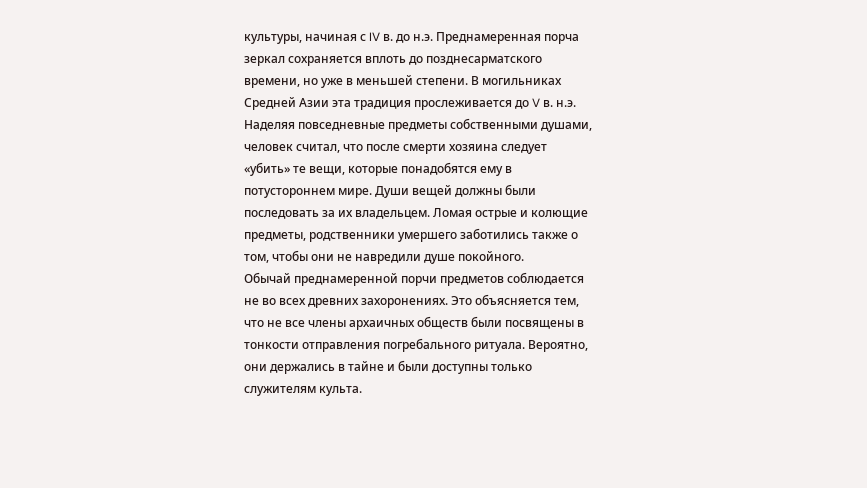культуры, начиная с IV в. до н.э. Преднамеренная порча зеркал сохраняется вплоть до позднесарматского времени, но уже в меньшей степени. В могильниках Средней Азии эта традиция прослеживается до V в. н.э. Наделяя повседневные предметы собственными душами, человек считал, что после смерти хозяина следует «убить» те вещи, которые понадобятся ему в потустороннем мире. Души вещей должны были последовать за их владельцем. Ломая острые и колющие предметы, родственники умершего заботились также о том, чтобы они не навредили душе покойного.
Обычай преднамеренной порчи предметов соблюдается не во всех древних захоронениях. Это объясняется тем, что не все члены архаичных обществ были посвящены в тонкости отправления погребального ритуала. Вероятно, они держались в тайне и были доступны только служителям культа.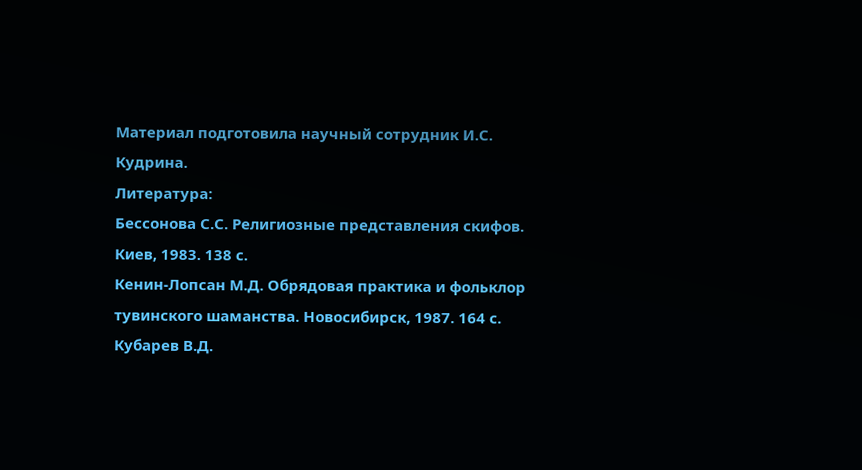Материал подготовила научный сотрудник И.С. Кудрина.
Литература:
Бессонова С.С. Религиозные представления скифов. Киев, 1983. 138 с.
Кенин-Лопсан М.Д. Обрядовая практика и фольклор тувинского шаманства. Новосибирск, 1987. 164 с.
Кубарев В.Д.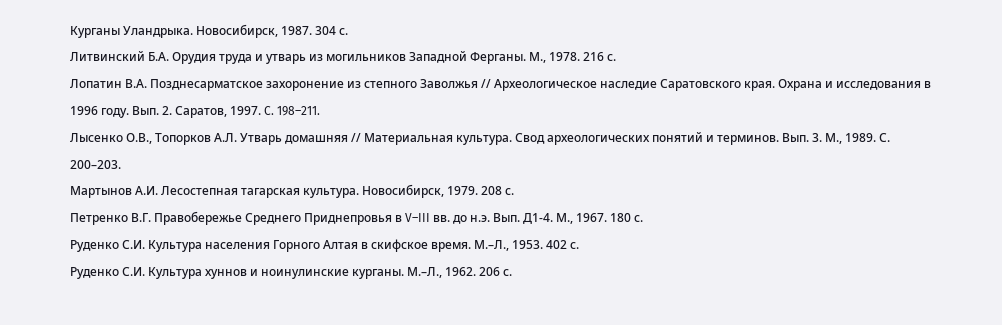Курганы Уландрыка. Новосибирск, 1987. 304 с.
Литвинский Б.А. Орудия труда и утварь из могильников Западной Ферганы. М., 1978. 216 с.
Лопатин В.А. Позднесарматское захоронение из степного Заволжья // Археологическое наследие Саратовского края. Охрана и исследования в 1996 году. Вып. 2. Саратов, 1997. C. 198–211.
Лысенко О.В., Топорков А.Л. Утварь домашняя // Материальная культура. Свод археологических понятий и терминов. Вып. 3. М., 1989. С. 200–203.
Мартынов А.И. Лесостепная тагарская культура. Новосибирск, 1979. 208 с.
Петренко В.Г. Правобережье Среднего Приднепровья в V–III вв. до н.э. Вып. Д1-4. М., 1967. 180 с.
Руденко С.И. Культура населения Горного Алтая в скифское время. М.–Л., 1953. 402 с.
Руденко С.И. Культура хуннов и ноинулинские курганы. М.–Л., 1962. 206 с.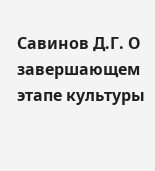Савинов Д.Г. О завершающем этапе культуры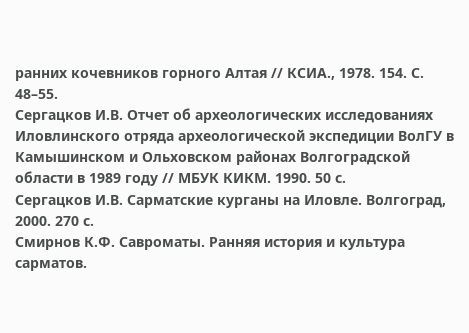ранних кочевников горного Алтая // КСИА., 1978. 154. С. 48–55.
Сергацков И.В. Отчет об археологических исследованиях Иловлинского отряда археологической экспедиции ВолГУ в Камышинском и Ольховском районах Волгоградской области в 1989 году // МБУК КИКМ. 1990. 50 с.
Сергацков И.В. Сарматские курганы на Иловле. Волгоград, 2000. 270 с.
Смирнов К.Ф. Савроматы. Ранняя история и культура сарматов.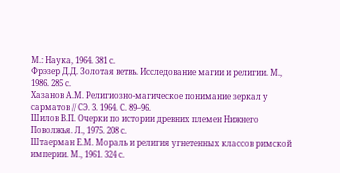М.: Наука, 1964. 381 с.
Фрэзер Д.Д. Золотая ветвь. Исследование магии и религии. М., 1986. 285 с.
Хазанов А.М. Религиозно-магическое понимание зеркал у сарматов // СЭ. 3. 1964. С. 89–96.
Шилов В.П. Очерки по истории древних племен Нижнего Поволжья. Л., 1975. 208 с.
Штаерман Е.М. Мораль и религия угнетенных классов римской империи. М., 1961. 324 с.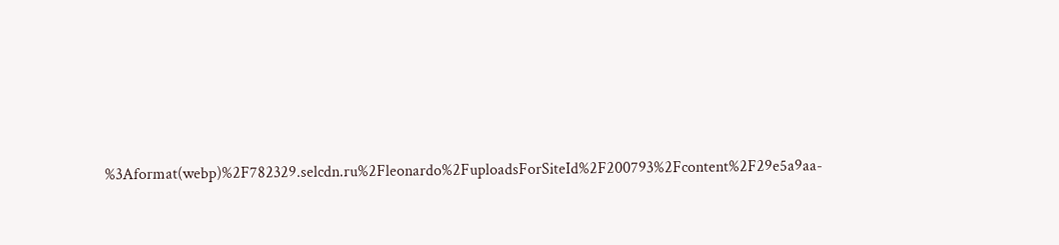%3Aformat(webp)%2F782329.selcdn.ru%2Fleonardo%2FuploadsForSiteId%2F200793%2Fcontent%2F29e5a9aa-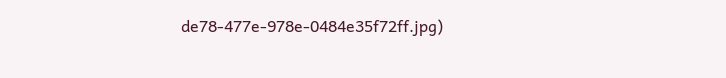de78-477e-978e-0484e35f72ff.jpg)